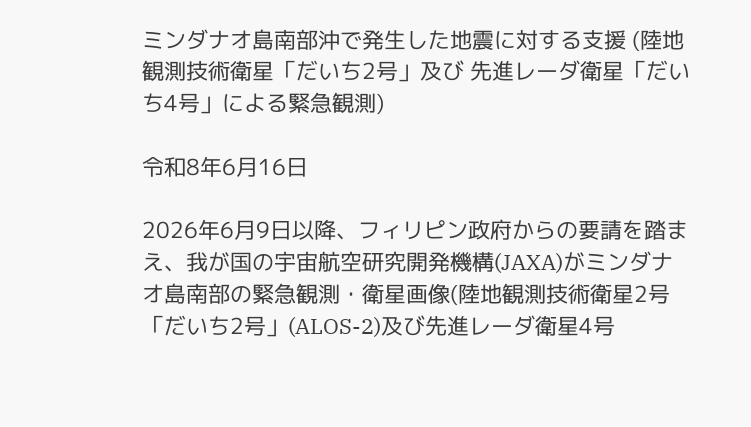ミンダナオ島南部沖で発生した地震に対する支援 (陸地観測技術衛星「だいち2号」及び 先進レーダ衛星「だいち4号」による緊急観測)

令和8年6月16日

2026年6月9日以降、フィリピン政府からの要請を踏まえ、我が国の宇宙航空研究開発機構(JAXA)がミンダナオ島南部の緊急観測・衛星画像(陸地観測技術衛星2号「だいち2号」(ALOS-2)及び先進レーダ衛星4号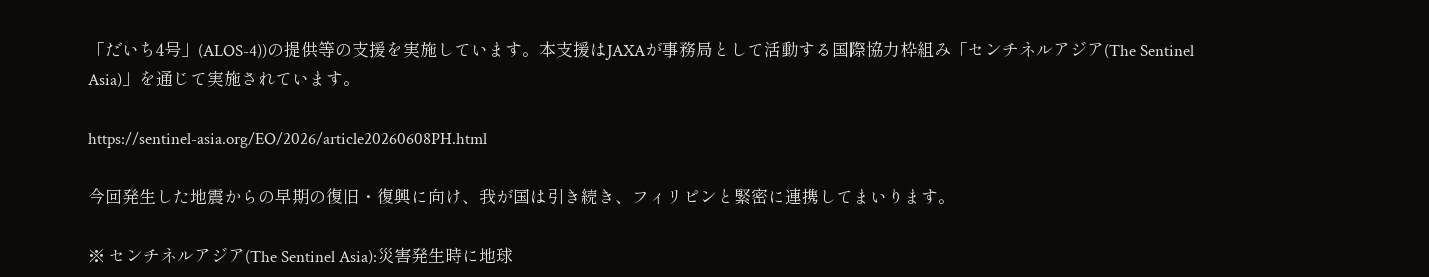「だいち4号」(ALOS-4))の提供等の支援を実施しています。本支援はJAXAが事務局として活動する国際協力枠組み「センチネルアジア(The Sentinel Asia)」を通じて実施されています。

https://sentinel-asia.org/EO/2026/article20260608PH.html

今回発生した地震からの早期の復旧・復興に向け、我が国は引き続き、フィリピンと緊密に連携してまいります。

※ センチネルアジア(The Sentinel Asia):災害発生時に地球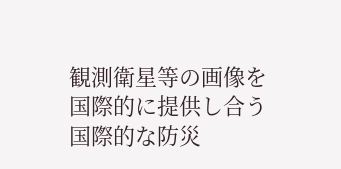観測衛星等の画像を国際的に提供し合う国際的な防災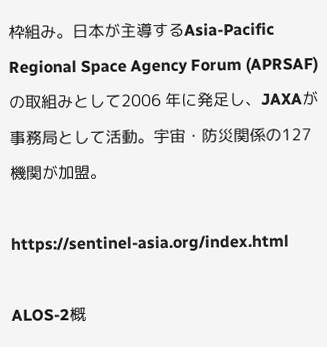枠組み。日本が主導するAsia-Pacific Regional Space Agency Forum (APRSAF)の取組みとして2006 年に発足し、JAXAが事務局として活動。宇宙・防災関係の127機関が加盟。

https://sentinel-asia.org/index.html

ALOS-2概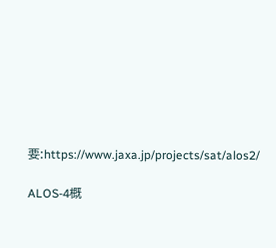要:https://www.jaxa.jp/projects/sat/alos2/

ALOS-4概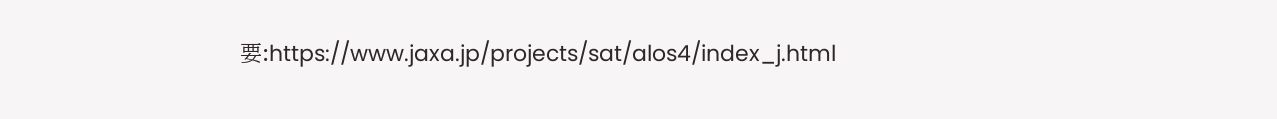要:https://www.jaxa.jp/projects/sat/alos4/index_j.html